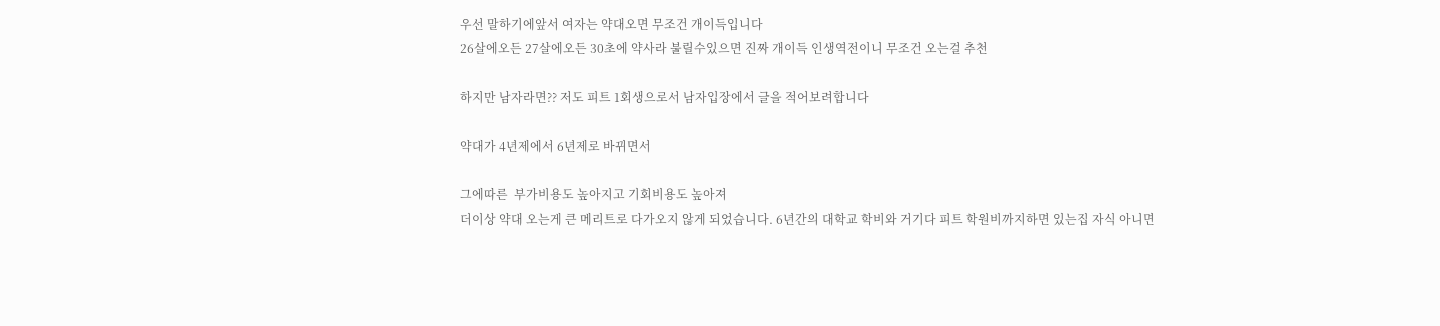우선 말하기에앞서 여자는 약대오면 무조건 개이득입니다
26살에오든 27살에오든 30초에 약사라 불릴수있으면 진짜 개이득 인생역전이니 무조건 오는걸 추천

하지만 남자라면?? 저도 피트 1회생으로서 남자입장에서 글을 적어보려합니다

약대가 4년제에서 6년제로 바뀌면서

그에따른  부가비용도 높아지고 기회비용도 높아져
더이상 약대 오는게 큰 메리트로 다가오지 않게 되었습니다. 6년간의 대학교 학비와 거기다 피트 학원비까지하면 있는집 자식 아니면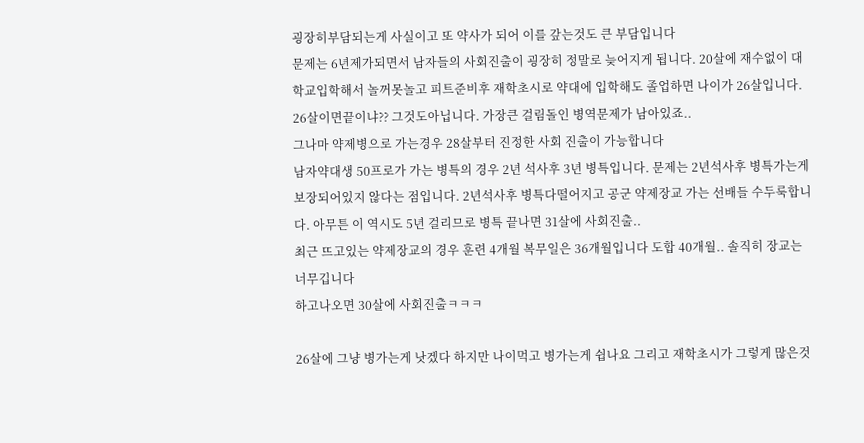굉장히부담되는게 사실이고 또 약사가 되어 이를 갚는것도 큰 부담입니다
문제는 6년제가되면서 남자들의 사회진출이 굉장히 정말로 늦어지게 됩니다. 20살에 재수없이 대학교입학해서 놀꺼못놀고 피트준비후 재학초시로 약대에 입학해도 졸업하면 나이가 26살입니다.
26살이면끝이냐?? 그것도아닙니다. 가장큰 걸림돌인 병역문제가 남아있죠..
그나마 약제병으로 가는경우 28살부터 진정한 사회 진출이 가능합니다
남자약대생 50프로가 가는 병특의 경우 2년 석사후 3년 병특입니다. 문제는 2년석사후 병특가는게 보장되어있지 않다는 점입니다. 2년석사후 병특다떨어지고 공군 약제장교 가는 선배들 수두룩합니다. 아무튼 이 역시도 5년 걸리므로 병특 끝나면 31살에 사회진출..
최근 뜨고있는 약제장교의 경우 훈련 4개월 복무일은 36개월입니다 도합 40개월.. 솔직히 장교는 너무깁니다
하고나오면 30살에 사회진출ㅋㅋㅋ

26살에 그냥 병가는게 낫겠다 하지만 나이먹고 병가는게 쉽나요 그리고 재학초시가 그렇게 많은것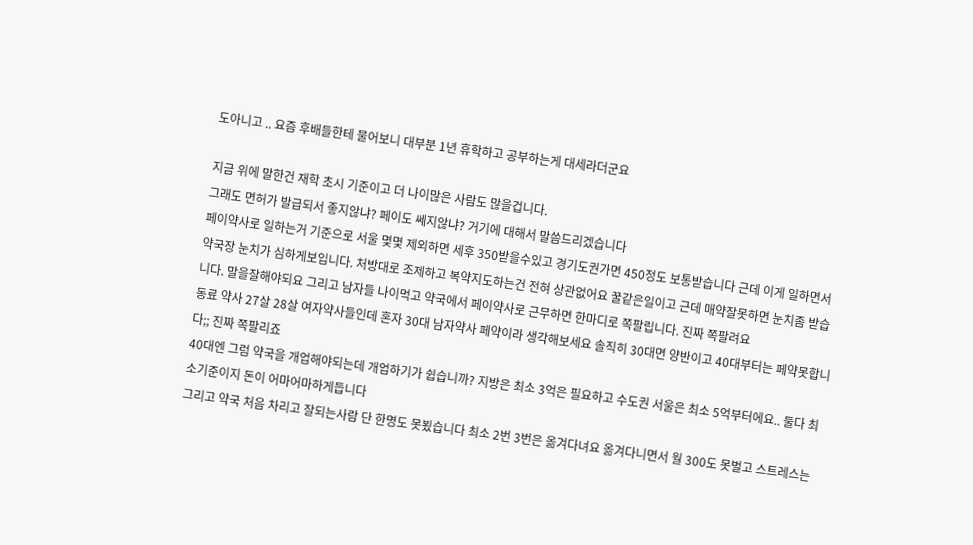도아니고 .. 요즘 후배들한테 물어보니 대부분 1년 휴학하고 공부하는게 대세라더군요

지금 위에 말한건 재학 초시 기준이고 더 나이많은 사람도 많을겁니다.
그래도 면허가 발급되서 좋지않냐? 페이도 쎄지않냐? 거기에 대해서 말씀드리겠습니다
페이약사로 일하는거 기준으로 서울 몇몇 제외하면 세후 350받을수있고 경기도권가면 450정도 보통받습니다 근데 이게 일하면서 약국장 눈치가 심하게보입니다. 처방대로 조제하고 복약지도하는건 전혀 상관없어요 꿀같은일이고 근데 매약잘못하면 눈치좀 받습니다. 말을잘해야되요 그리고 남자들 나이먹고 약국에서 페이약사로 근무하면 한마디로 쪽팔립니다. 진짜 쪽팔려요
동료 약사 27살 28살 여자약사들인데 혼자 30대 남자약사 페약이라 생각해보세요 솔직히 30대면 양반이고 40대부터는 페약못합니다;; 진짜 쪽팔리죠
40대엔 그럼 약국을 개업해야되는데 개업하기가 쉽습니까? 지방은 최소 3억은 필요하고 수도권 서울은 최소 5억부터에요.. 둘다 최소기준이지 돈이 어마어마하게듭니다
그리고 약국 처음 차리고 잘되는사람 단 한명도 못뵜습니다 최소 2번 3번은 옮겨다녀요 옮겨다니면서 월 300도 못벌고 스트레스는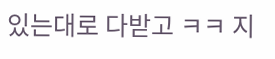있는대로 다받고 ㅋㅋ 지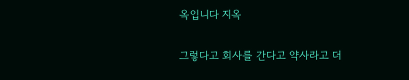옥입니다 지옥

그렇다고 회사를 간다고 약사라고 더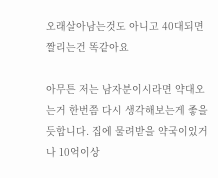오래살아남는것도 아니고 40대되면 짤리는건 똑같아요

아무튼 저는 남자분이시라면 약대오는거 한번쯤 다시 생각해보는게 좋을듯합니다. 집에 물려받을 약국이있거나 10억이상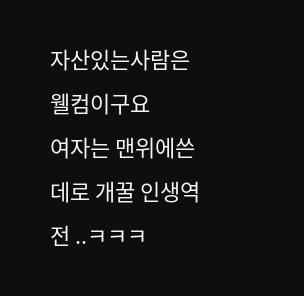자산있는사람은 웰컴이구요
여자는 맨위에쓴데로 개꿀 인생역전 ..ㅋㅋㅋ